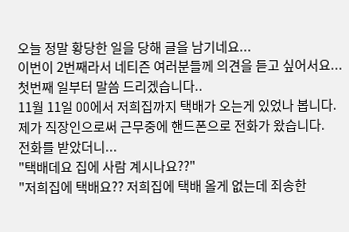오늘 정말 황당한 일을 당해 글을 남기네요...
이번이 2번째라서 네티즌 여러분들께 의견을 듣고 싶어서요...
첫번째 일부터 말씀 드리겠습니다..
11월 11일 OO에서 저희집까지 택배가 오는게 있었나 봅니다.
제가 직장인으로써 근무중에 핸드폰으로 전화가 왔습니다.
전화를 받았더니...
"택배데요 집에 사람 계시나요??"
"저희집에 택배요?? 저희집에 택배 올게 없는데 죄송한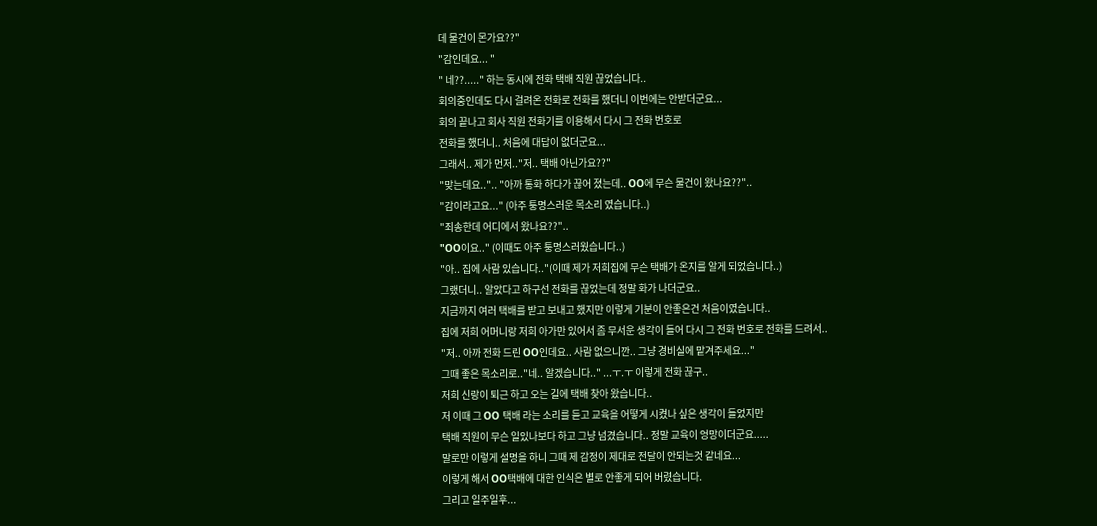데 물건이 몬가요??"
"감인데요... "
" 네??....." 하는 동시에 전화 택배 직원 끊었습니다..
회의중인데도 다시 걸려온 전화로 전화를 했더니 이번에는 안받더군요...
회의 끝나고 회사 직원 전화기를 이용해서 다시 그 전화 번호로
전화를 했더니.. 처음에 대답이 없더군요...
그래서.. 제가 먼저.."저.. 택배 아닌가요??"
"맞는데요..".. "아까 통화 하다가 끊어 졌는데.. OO에 무슨 물건이 왔나요??"..
"감이라고요..." (아주 퉁명스러운 목소리 였습니다..)
"죄송한데 어디에서 왔나요??"..
"OO이요.." (이때도 아주 퉁명스러웠습니다..)
"아.. 집에 사람 있습니다.."(이때 제가 저희집에 무슨 택배가 온지를 알게 되었습니다..)
그랬더니.. 알았다고 하구선 전화를 끊었는데 정말 화가 나더군요..
지금까지 여러 택배를 받고 보내고 했지만 이렇게 기분이 안좋은건 처음이였습니다..
집에 저희 어머니랑 저희 아가만 있어서 좀 무서운 생각이 들어 다시 그 전화 번호로 전화를 드려서..
"저.. 아까 전화 드린 OO인데요.. 사람 없으니깐.. 그냥 경비실에 맡겨주세요..."
그때 좋은 목소리로.."네.. 알겠습니다.." ...ㅜ.ㅜ 이렇게 전화 끊구..
저희 신랑이 퇴근 하고 오는 길에 택배 찾아 왔습니다..
저 이때 그 OO 택배 라는 소리를 듣고 교육을 어떻게 시켰나 싶은 생각이 들었지만
택배 직원이 무슨 일있나보다 하고 그냥 넘겼습니다.. 정말 교육이 엉망이더군요.....
말로만 이렇게 설명을 하니 그때 제 감정이 제대로 전달이 안되는것 같네요...
이렇게 해서 OO택배에 대한 인식은 별로 안좋게 되어 버렸습니다.
그리고 일주일후...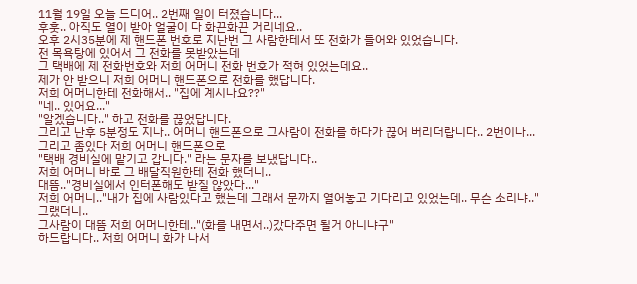11월 19일 오늘 드디어.. 2번째 일이 터졌습니다...
후훗.. 아직도 열이 받아 얼굴이 다 화끈화끈 거리네요..
오후 2시35분에 제 핸드폰 번호로 지난번 그 사람한테서 또 전화가 들어와 있었습니다.
전 목욕탕에 있어서 그 전화를 못받았는데
그 택배에 제 전화번호와 저희 어머니 전화 번호가 적혀 있었는데요..
제가 안 받으니 저희 어머니 핸드폰으로 전화를 했답니다.
저희 어머니한테 전화해서.. "집에 계시나요??"
"네.. 있어요..."
"알겠습니다.." 하고 전화를 끊었답니다.
그리고 난후 5분정도 지나.. 어머니 핸드폰으로 그사람이 전화를 하다가 끊어 버리더랍니다.. 2번이나...
그리고 좀있다 저희 어머니 핸드폰으로
"택배 경비실에 맡기고 갑니다." 라는 문자를 보냈답니다..
저희 어머니 바로 그 배달직원한테 전화 했더니..
대뜸.."경비실에서 인터폰해도 받질 않았다..."
저희 어머니.."내가 집에 사람있다고 했는데 그래서 문까지 열어놓고 기다리고 있었는데.. 무슨 소리냐.."
그랬더니..
그사람이 대뜸 저희 어머니한테.."(화를 내면서..)갔다주면 될거 아니냐구"
하드랍니다.. 저희 어머니 화가 나서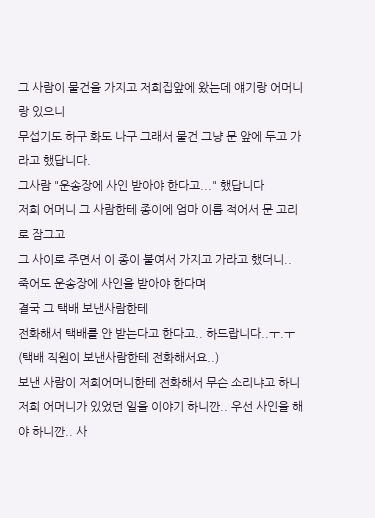그 사람이 물건을 가지고 저희집앞에 왔는데 얘기랑 어머니랑 있으니
무섭기도 하구 화도 나구 그래서 물건 그냥 문 앞에 두고 가라고 했답니다.
그사람 "운송장에 사인 받아야 한다고..." 했답니다
저희 어머니 그 사람한테 종이에 엄마 이름 적어서 문 고리로 잠그고
그 사이로 주면서 이 종이 붙여서 가지고 가라고 했더니..
죽어도 운송장에 사인을 받아야 한다며
결국 그 택배 보낸사람한테
전화해서 택배를 안 받는다고 한다고.. 하드랍니다..ㅜ.ㅜ (택배 직원이 보낸사람한테 전화해서요..)
보낸 사람이 저희어머니한테 전화해서 무슨 소리냐고 하니
저희 어머니가 있었던 일을 이야기 하니깐.. 우선 사인을 해야 하니깐.. 사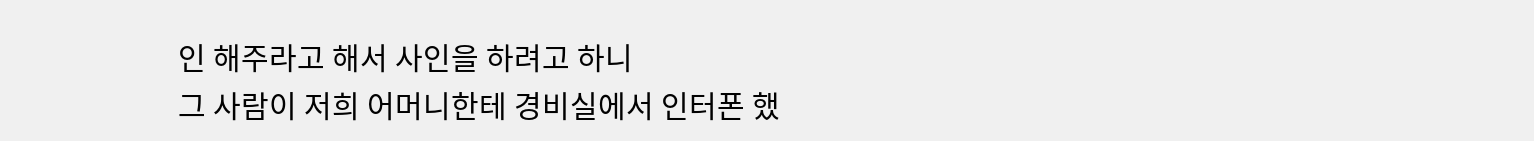인 해주라고 해서 사인을 하려고 하니
그 사람이 저희 어머니한테 경비실에서 인터폰 했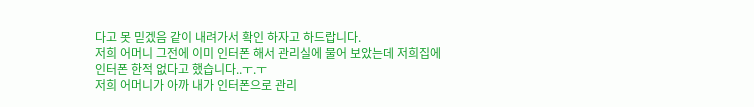다고 못 믿겠음 같이 내려가서 확인 하자고 하드랍니다.
저희 어머니 그전에 이미 인터폰 해서 관리실에 물어 보았는데 저희집에 인터폰 한적 없다고 했습니다..ㅜ.ㅜ
저희 어머니가 아까 내가 인터폰으로 관리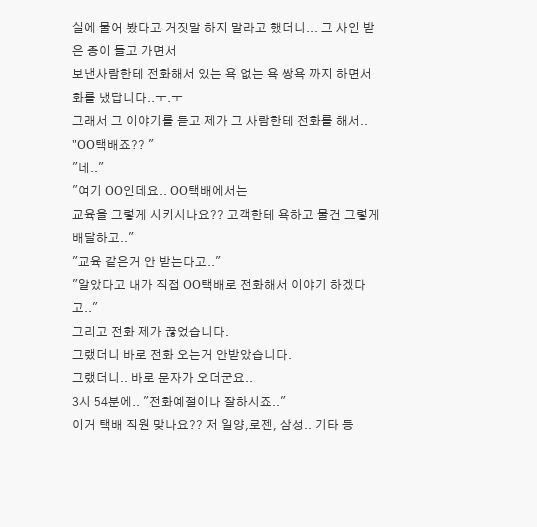실에 물어 봤다고 거짓말 하지 말라고 했더니... 그 사인 받은 종이 들고 가면서
보낸사람한테 전화해서 있는 욕 없는 욕 쌍욕 까지 하면서
화를 냈답니다..ㅜ.ㅜ
그래서 그 이야기를 듣고 제가 그 사람한테 전화를 해서..
"OO택배죠?? "
"네.."
"여기 OO인데요.. OO택배에서는
교육을 그렇게 시키시나요?? 고객한테 욕하고 물건 그렇게 배달하고.."
"교육 같은거 안 받는다고.."
"알았다고 내가 직접 OO택배로 전화해서 이야기 하겠다고.."
그리고 전화 제가 끊었습니다.
그랬더니 바로 전화 오는거 안받았습니다.
그랬더니.. 바로 문자가 오더군요..
3시 54분에.. "전화예절이나 잘하시죠.."
이거 택배 직원 맞나요?? 저 일양,로젠, 삼성.. 기타 등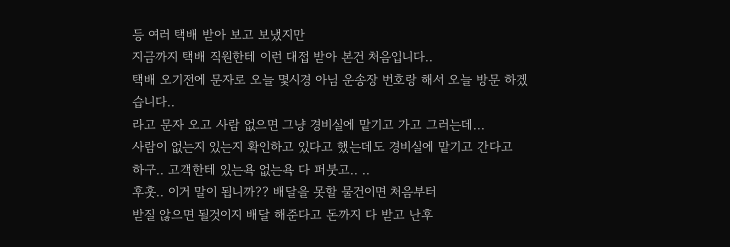등 여러 택배 받아 보고 보냈지만
지금까지 택배 직원한테 이런 대접 받아 본건 처음입니다..
택배 오기전에 문자로 오늘 몇시경 아님 운송장 번호랑 해서 오늘 방문 하겠습니다..
라고 문자 오고 사람 없으면 그냥 경비실에 맡기고 가고 그러는데...
사람이 없는지 있는지 확인하고 있다고 했는데도 경비실에 맡기고 간다고 하구.. 고객한테 있는욕 없는욕 다 퍼붓고.. ..
후훗.. 이거 말이 됩니까?? 배달을 못할 물건이면 처음부터
받질 않으면 될것이지 배달 해준다고 돈까지 다 받고 난후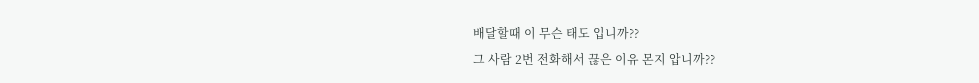배달할때 이 무슨 태도 입니까??
그 사람 2번 전화해서 끊은 이유 몬지 압니까??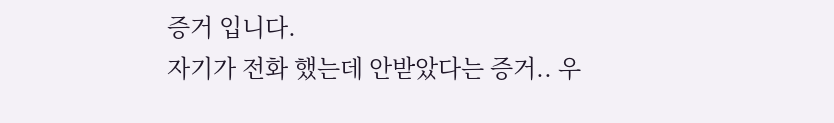증거 입니다.
자기가 전화 했는데 안받았다는 증거.. 우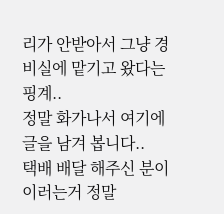리가 안받아서 그냥 경비실에 맡기고 왔다는 핑계..
정말 화가나서 여기에 글을 남겨 봅니다..
택배 배달 해주신 분이 이러는거 정말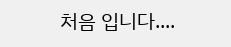처음 입니다....